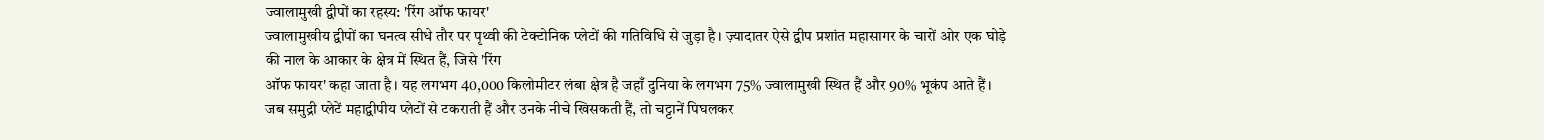ज्वालामुखी द्वीपों का रहस्य: 'रिंग ऑफ फायर'
ज्वालामुखीय द्वीपों का घनत्व सीधे तौर पर पृथ्वी की टेक्टोनिक प्लेटों की गतिविधि से जुड़ा है। ज़्यादातर ऐसे द्वीप प्रशांत महासागर के चारों ओर एक घोड़े की नाल के आकार के क्षेत्र में स्थित हैं, जिसे 'रिंग
ऑफ फायर' कहा जाता है। यह लगभग 40,000 किलोमीटर लंबा क्षेत्र है जहाँ दुनिया के लगभग 75% ज्वालामुखी स्थित हैं और 90% भूकंप आते हैं। जब समुद्री प्लेटें महाद्वीपीय प्लेटों से टकराती हैं और उनके नीचे खिसकती हैं, तो चट्टानें पिघलकर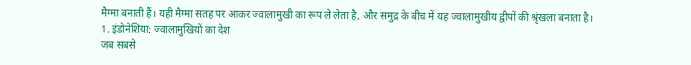मैग्मा बनाती हैं। यही मैग्मा सतह पर आकर ज्वालामुखी का रूप ले लेता है, और समुद्र के बीच में यह ज्वालामुखीय द्वीपों की श्रृंखला बनाता है।
1. इंडोनेशिया: ज्वालामुखियों का देश
जब सबसे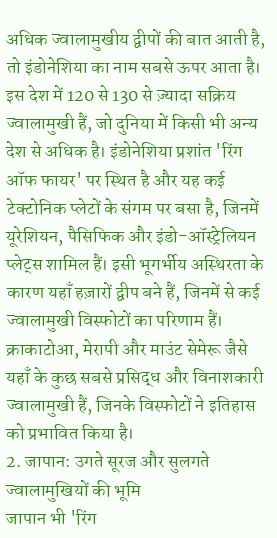अधिक ज्वालामुखीय द्वीपों की बात आती है, तो इंडोनेशिया का नाम सबसे ऊपर आता है। इस देश में 120 से 130 से ज़्यादा सक्रिय ज्वालामुखी हैं, जो दुनिया में किसी भी अन्य देश से अधिक है। इंडोनेशिया प्रशांत 'रिंग ऑफ फायर' पर स्थित है और यह कई टेक्टोनिक प्लेटों के संगम पर बसा है, जिनमें यूरेशियन, पैसिफिक और इंडो-ऑस्ट्रेलियन प्लेट्स शामिल हैं। इसी भूगर्भीय अस्थिरता के कारण यहाँ हज़ारों द्वीप बने हैं, जिनमें से कई ज्वालामुखी विस्फोटों का परिणाम हैं। क्राकाटोआ, मेरापी और माउंट सेमेरू जैसे यहाँ के कुछ सबसे प्रसिद्ध और विनाशकारी ज्वालामुखी हैं, जिनके विस्फोटों ने इतिहास को प्रभावित किया है।
2. जापान: उगते सूरज और सुलगते ज्वालामुखियों की भूमि
जापान भी 'रिंग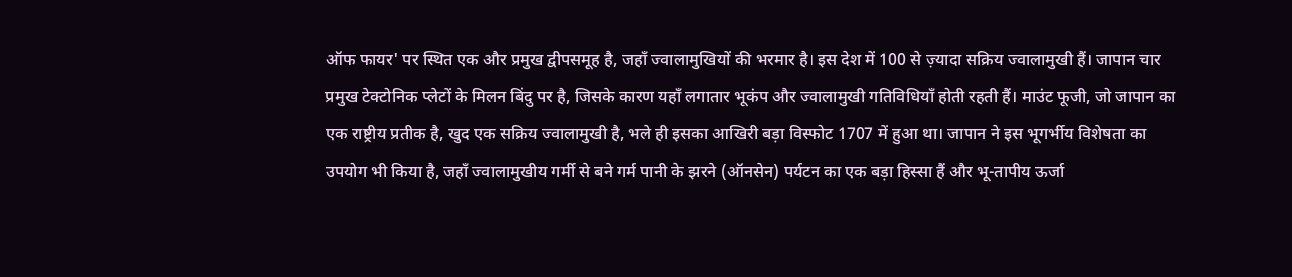ऑफ फायर' पर स्थित एक और प्रमुख द्वीपसमूह है, जहाँ ज्वालामुखियों की भरमार है। इस देश में 100 से ज़्यादा सक्रिय ज्वालामुखी हैं। जापान चार प्रमुख टेक्टोनिक प्लेटों के मिलन बिंदु पर है, जिसके कारण यहाँ लगातार भूकंप और ज्वालामुखी गतिविधियाँ होती रहती हैं। माउंट फूजी, जो जापान का एक राष्ट्रीय प्रतीक है, खुद एक सक्रिय ज्वालामुखी है, भले ही इसका आखिरी बड़ा विस्फोट 1707 में हुआ था। जापान ने इस भूगर्भीय विशेषता का उपयोग भी किया है, जहाँ ज्वालामुखीय गर्मी से बने गर्म पानी के झरने (ऑनसेन) पर्यटन का एक बड़ा हिस्सा हैं और भू-तापीय ऊर्जा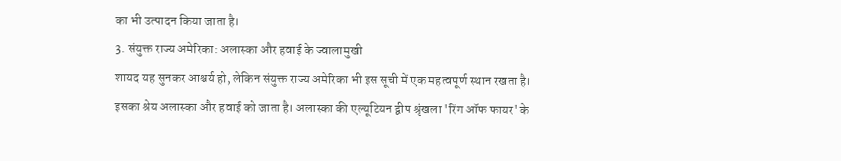का भी उत्पादन किया जाता है।
3. संयुक्त राज्य अमेरिका: अलास्का और हवाई के ज्वालामुखी
शायद यह सुनकर आश्चर्य हो, लेकिन संयुक्त राज्य अमेरिका भी इस सूची में एक महत्वपूर्ण स्थान रखता है। इसका श्रेय अलास्का और हवाई को जाता है। अलास्का की एल्यूटियन द्वीप श्रृंखला 'रिंग ऑफ फायर' के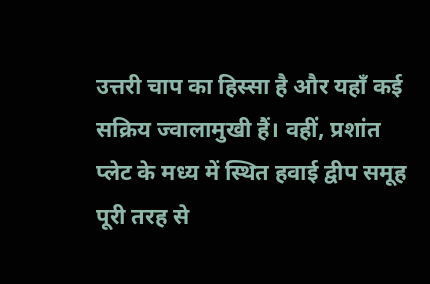उत्तरी चाप का हिस्सा है और यहाँ कई सक्रिय ज्वालामुखी हैं। वहीं, प्रशांत प्लेट के मध्य में स्थित हवाई द्वीप समूह पूरी तरह से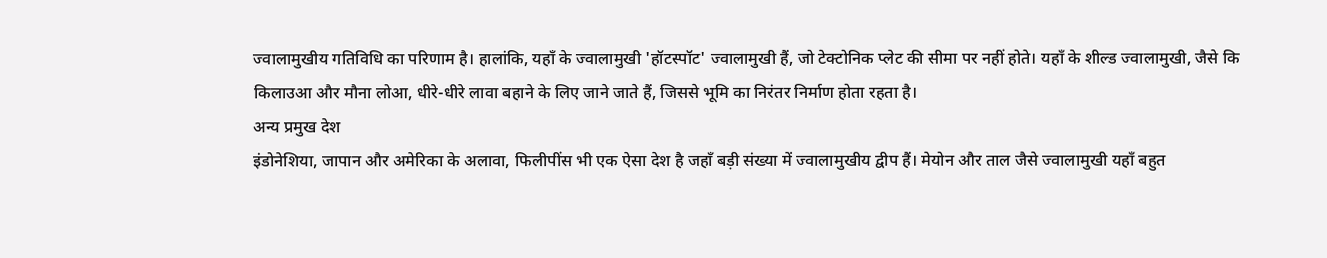ज्वालामुखीय गतिविधि का परिणाम है। हालांकि, यहाँ के ज्वालामुखी 'हॉटस्पॉट' ज्वालामुखी हैं, जो टेक्टोनिक प्लेट की सीमा पर नहीं होते। यहाँ के शील्ड ज्वालामुखी, जैसे कि किलाउआ और मौना लोआ, धीरे-धीरे लावा बहाने के लिए जाने जाते हैं, जिससे भूमि का निरंतर निर्माण होता रहता है।
अन्य प्रमुख देश
इंडोनेशिया, जापान और अमेरिका के अलावा, फिलीपींस भी एक ऐसा देश है जहाँ बड़ी संख्या में ज्वालामुखीय द्वीप हैं। मेयोन और ताल जैसे ज्वालामुखी यहाँ बहुत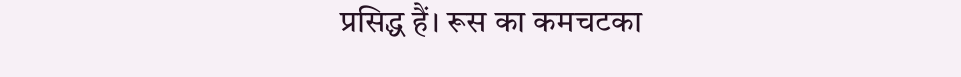प्रसिद्ध हैं। रूस का कमचटका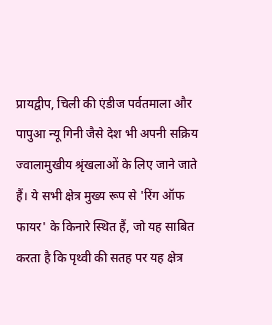प्रायद्वीप, चिली की एंडीज पर्वतमाला और पापुआ न्यू गिनी जैसे देश भी अपनी सक्रिय ज्वालामुखीय श्रृंखलाओं के लिए जाने जाते हैं। ये सभी क्षेत्र मुख्य रूप से 'रिंग ऑफ फायर' के किनारे स्थित हैं, जो यह साबित करता है कि पृथ्वी की सतह पर यह क्षेत्र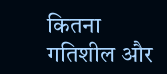कितना गतिशील और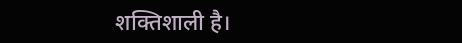शक्तिशाली है।